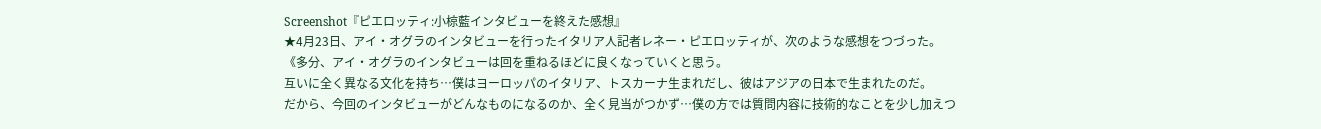Screenshot『ピエロッティ:小椋藍インタビューを終えた感想』
★4月23日、アイ・オグラのインタビューを行ったイタリア人記者レネー・ピエロッティが、次のような感想をつづった。
《多分、アイ・オグラのインタビューは回を重ねるほどに良くなっていくと思う。
互いに全く異なる文化を持ち…僕はヨーロッパのイタリア、トスカーナ生まれだし、彼はアジアの日本で生まれたのだ。
だから、今回のインタビューがどんなものになるのか、全く見当がつかず…僕の方では質問内容に技術的なことを少し加えつ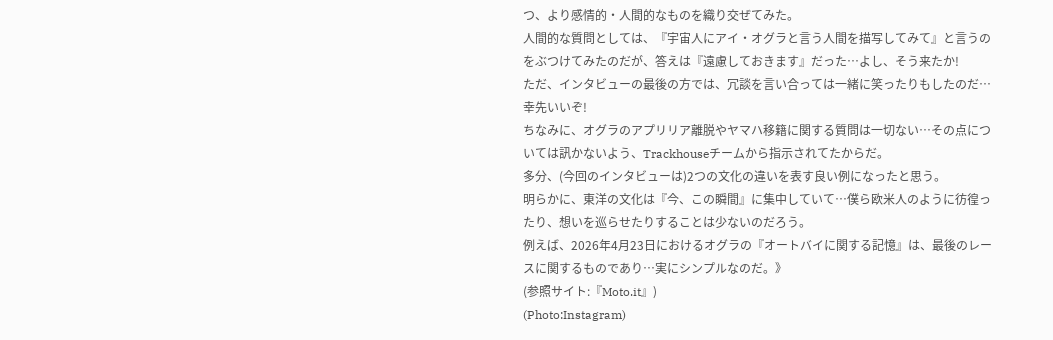つ、より感情的・人間的なものを織り交ぜてみた。
人間的な質問としては、『宇宙人にアイ・オグラと言う人間を描写してみて』と言うのをぶつけてみたのだが、答えは『遠慮しておきます』だった…よし、そう来たか!
ただ、インタビューの最後の方では、冗談を言い合っては一緒に笑ったりもしたのだ…幸先いいぞ!
ちなみに、オグラのアプリリア離脱やヤマハ移籍に関する質問は一切ない…その点については訊かないよう、Trackhouseチームから指示されてたからだ。
多分、(今回のインタビューは)2つの文化の違いを表す良い例になったと思う。
明らかに、東洋の文化は『今、この瞬間』に集中していて…僕ら欧米人のように彷徨ったり、想いを巡らせたりすることは少ないのだろう。
例えば、2026年4月23日におけるオグラの『オートバイに関する記憶』は、最後のレースに関するものであり…実にシンプルなのだ。》
(参照サイト:『Moto.it』)
(Photo:Instagram)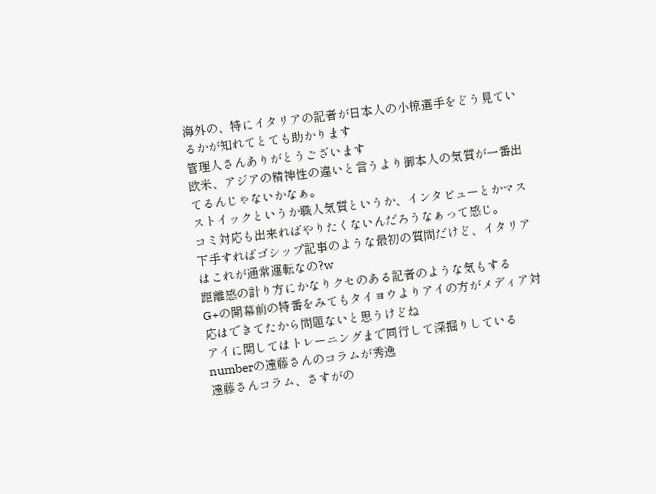海外の、特にイタリアの記者が日本人の小椋選手をどう見ているかが知れてとても助かります
管理人さんありがとうございます
欧米、アジアの精神性の違いと言うより御本人の気質が一番出てるんじゃないかなぁ。
ストイックというか職人気質というか、インタビューとかマスコミ対応も出来ればやりたくないんだろうなぁって感じ。
下手すればゴシップ記事のような最初の質問だけど、イタリアはこれが通常運転なの?w
距離感の計り方にかなりクセのある記者のような気もする
G+の開幕前の特番をみてもタイヨウよりアイの方がメディア対応はできてたから問題ないと思うけどね
アイに関してはトレーニングまで同行して深掘りしているnumberの遠藤さんのコラムが秀逸
遠藤さんコラム、さすがの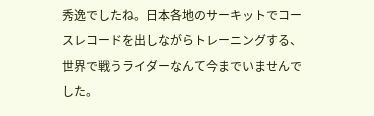秀逸でしたね。日本各地のサーキットでコースレコードを出しながらトレーニングする、世界で戦うライダーなんて今までいませんでした。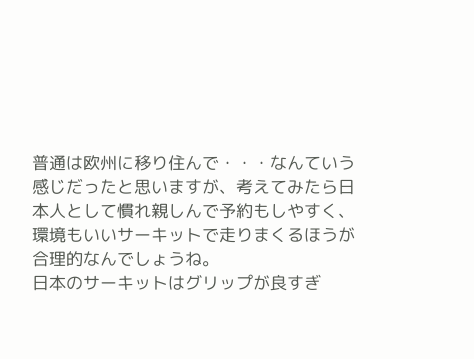普通は欧州に移り住んで・・・なんていう感じだったと思いますが、考えてみたら日本人として慣れ親しんで予約もしやすく、環境もいいサーキットで走りまくるほうが合理的なんでしょうね。
日本のサーキットはグリップが良すぎ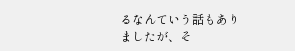るなんていう話もありましたが、そ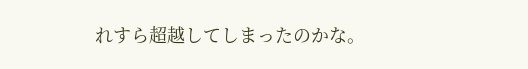れすら超越してしまったのかな。